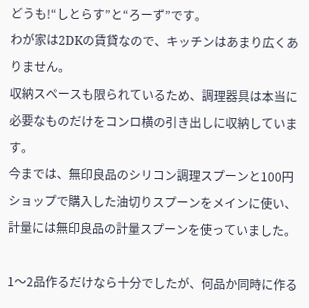どうも!“しとらす”と“ろーず”です。
わが家は2DKの賃貸なので、キッチンはあまり広くありません。
収納スペースも限られているため、調理器具は本当に必要なものだけをコンロ横の引き出しに収納しています。
今までは、無印良品のシリコン調理スプーンと100円ショップで購入した油切りスプーンをメインに使い、計量には無印良品の計量スプーンを使っていました。

1〜2品作るだけなら十分でしたが、何品か同時に作る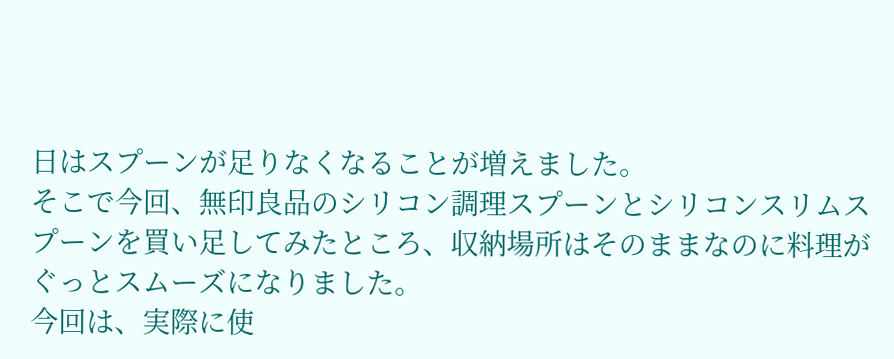日はスプーンが足りなくなることが増えました。
そこで今回、無印良品のシリコン調理スプーンとシリコンスリムスプーンを買い足してみたところ、収納場所はそのままなのに料理がぐっとスムーズになりました。
今回は、実際に使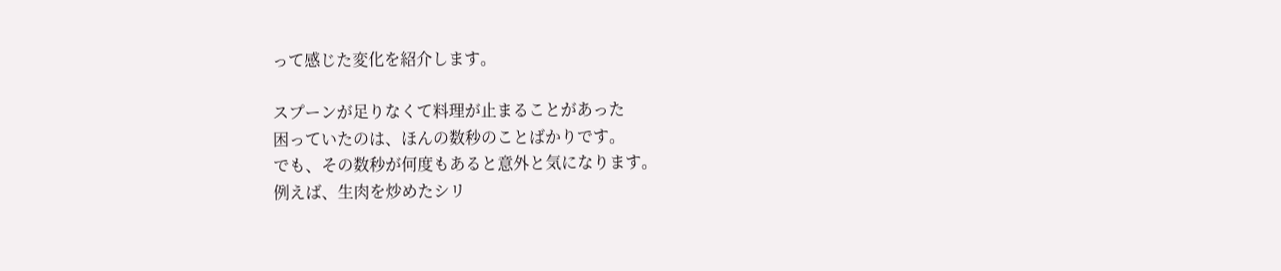って感じた変化を紹介します。

スプーンが足りなくて料理が止まることがあった
困っていたのは、ほんの数秒のことばかりです。
でも、その数秒が何度もあると意外と気になります。
例えば、生肉を炒めたシリ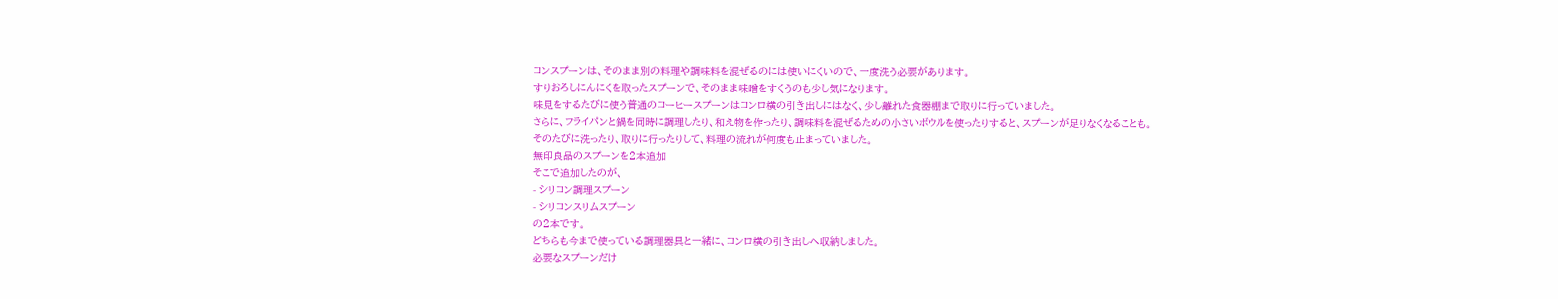コンスプーンは、そのまま別の料理や調味料を混ぜるのには使いにくいので、一度洗う必要があります。
すりおろしにんにくを取ったスプーンで、そのまま味噌をすくうのも少し気になります。
味見をするたびに使う普通のコーヒースプーンはコンロ横の引き出しにはなく、少し離れた食器棚まで取りに行っていました。
さらに、フライパンと鍋を同時に調理したり、和え物を作ったり、調味料を混ぜるための小さいボウルを使ったりすると、スプーンが足りなくなることも。
そのたびに洗ったり、取りに行ったりして、料理の流れが何度も止まっていました。
無印良品のスプーンを2本追加
そこで追加したのが、
- シリコン調理スプーン
- シリコンスリムスプーン
の2本です。
どちらも今まで使っている調理器具と一緒に、コンロ横の引き出しへ収納しました。
必要なスプーンだけ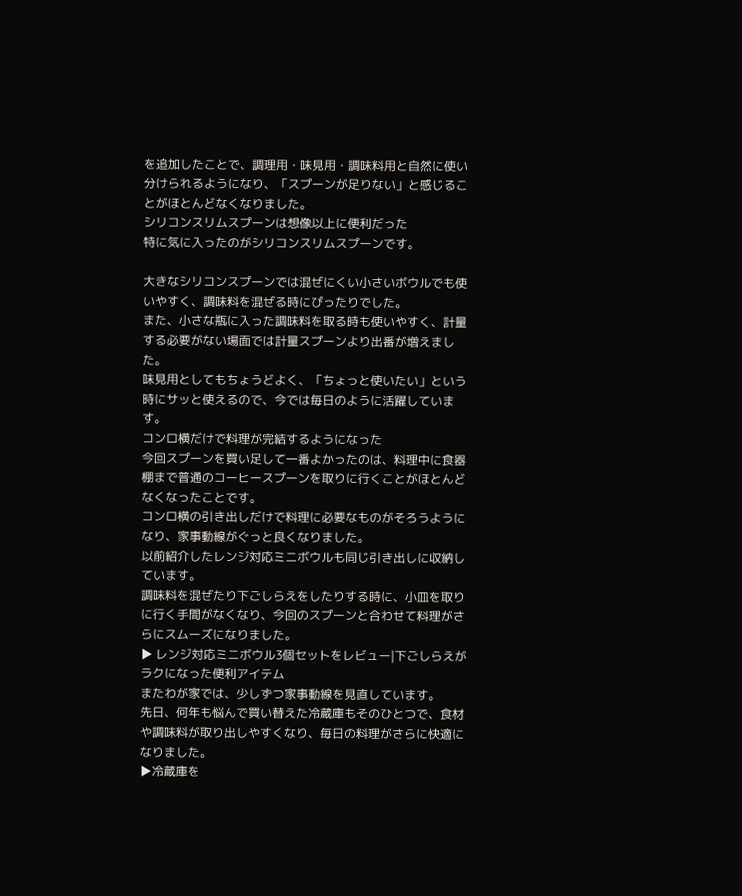を追加したことで、調理用・味見用・調味料用と自然に使い分けられるようになり、「スプーンが足りない」と感じることがほとんどなくなりました。
シリコンスリムスプーンは想像以上に便利だった
特に気に入ったのがシリコンスリムスプーンです。

大きなシリコンスプーンでは混ぜにくい小さいボウルでも使いやすく、調味料を混ぜる時にぴったりでした。
また、小さな瓶に入った調味料を取る時も使いやすく、計量する必要がない場面では計量スプーンより出番が増えました。
味見用としてもちょうどよく、「ちょっと使いたい」という時にサッと使えるので、今では毎日のように活躍しています。
コンロ横だけで料理が完結するようになった
今回スプーンを買い足して一番よかったのは、料理中に食器棚まで普通のコーヒースプーンを取りに行くことがほとんどなくなったことです。
コンロ横の引き出しだけで料理に必要なものがそろうようになり、家事動線がぐっと良くなりました。
以前紹介したレンジ対応ミニボウルも同じ引き出しに収納しています。
調味料を混ぜたり下ごしらえをしたりする時に、小皿を取りに行く手間がなくなり、今回のスプーンと合わせて料理がさらにスムーズになりました。
▶ レンジ対応ミニボウル3個セットをレビュー|下ごしらえがラクになった便利アイテム
またわが家では、少しずつ家事動線を見直しています。
先日、何年も悩んで買い替えた冷蔵庫もそのひとつで、食材や調味料が取り出しやすくなり、毎日の料理がさらに快適になりました。
▶冷蔵庫を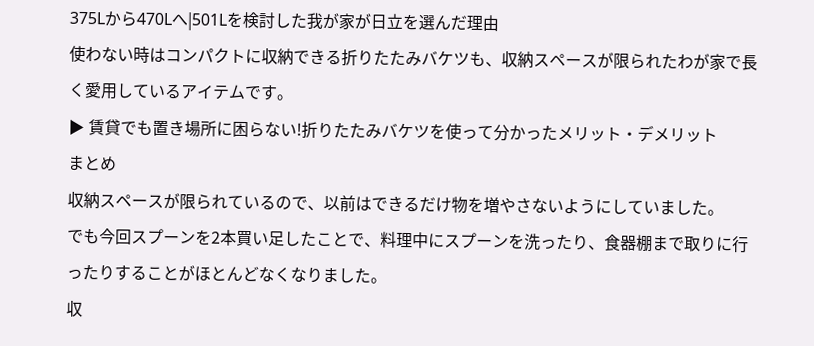375Lから470Lへ|501Lを検討した我が家が日立を選んだ理由
使わない時はコンパクトに収納できる折りたたみバケツも、収納スペースが限られたわが家で長く愛用しているアイテムです。
▶ 賃貸でも置き場所に困らない!折りたたみバケツを使って分かったメリット・デメリット
まとめ
収納スペースが限られているので、以前はできるだけ物を増やさないようにしていました。
でも今回スプーンを2本買い足したことで、料理中にスプーンを洗ったり、食器棚まで取りに行ったりすることがほとんどなくなりました。
収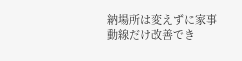納場所は変えずに家事動線だけ改善でき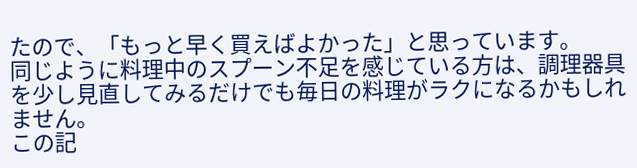たので、「もっと早く買えばよかった」と思っています。
同じように料理中のスプーン不足を感じている方は、調理器具を少し見直してみるだけでも毎日の料理がラクになるかもしれません。
この記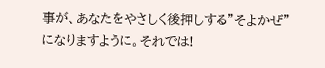事が、あなたをやさしく後押しする”そよかぜ”になりますように。それでは!